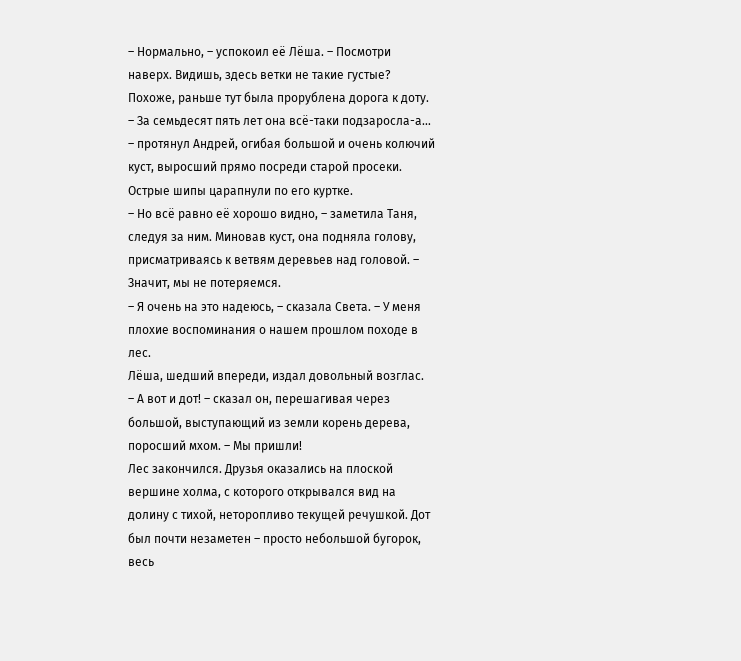– Нормально, – успокоил её Лёша. – Посмотри наверх. Видишь, здесь ветки не такие густые? Похоже, раньше тут была прорублена дорога к доту.
– За семьдесят пять лет она всё-таки подзаросла-а… – протянул Андрей, огибая большой и очень колючий куст, выросший прямо посреди старой просеки. Острые шипы царапнули по его куртке.
– Но всё равно её хорошо видно, – заметила Таня, следуя за ним. Миновав куст, она подняла голову, присматриваясь к ветвям деревьев над головой. – Значит, мы не потеряемся.
– Я очень на это надеюсь, – сказала Света. – У меня плохие воспоминания о нашем прошлом походе в лес.
Лёша, шедший впереди, издал довольный возглас.
– А вот и дот! – сказал он, перешагивая через большой, выступающий из земли корень дерева, поросший мхом. – Мы пришли!
Лес закончился. Друзья оказались на плоской вершине холма, с которого открывался вид на долину с тихой, неторопливо текущей речушкой. Дот был почти незаметен – просто небольшой бугорок, весь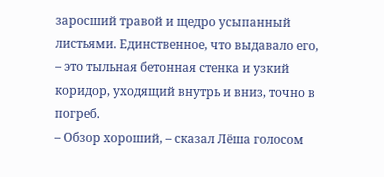заросший травой и щедро усыпанный листьями. Единственное, что выдавало его, – это тыльная бетонная стенка и узкий коридор, уходящий внутрь и вниз, точно в погреб.
– Обзор хороший, – сказал Лёша голосом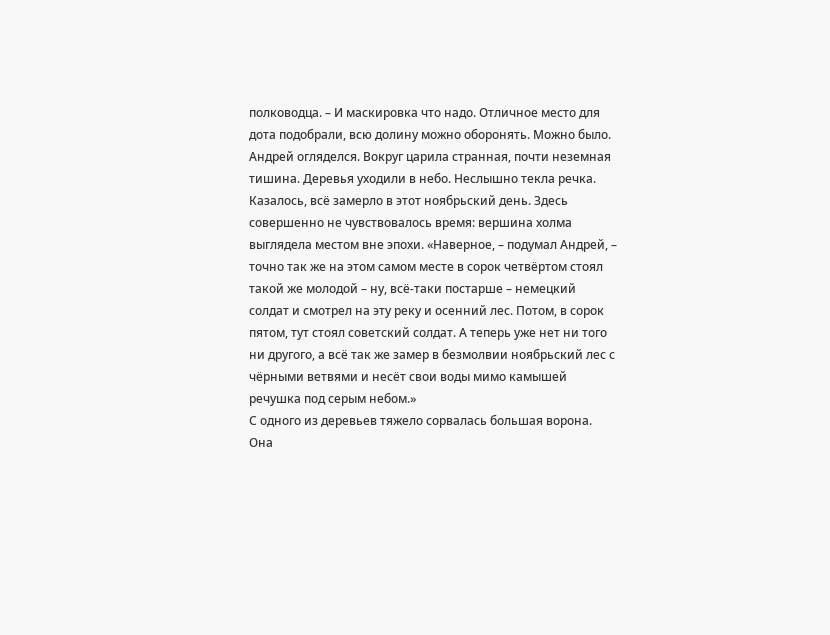полководца. – И маскировка что надо. Отличное место для дота подобрали, всю долину можно оборонять. Можно было.
Андрей огляделся. Вокруг царила странная, почти неземная тишина. Деревья уходили в небо. Неслышно текла речка. Казалось, всё замерло в этот ноябрьский день. Здесь совершенно не чувствовалось время: вершина холма выглядела местом вне эпохи. «Наверное, – подумал Андрей, – точно так же на этом самом месте в сорок четвёртом стоял такой же молодой – ну, всё-таки постарше – немецкий солдат и смотрел на эту реку и осенний лес. Потом, в сорок пятом, тут стоял советский солдат. А теперь уже нет ни того ни другого, а всё так же замер в безмолвии ноябрьский лес с чёрными ветвями и несёт свои воды мимо камышей речушка под серым небом.»
С одного из деревьев тяжело сорвалась большая ворона. Она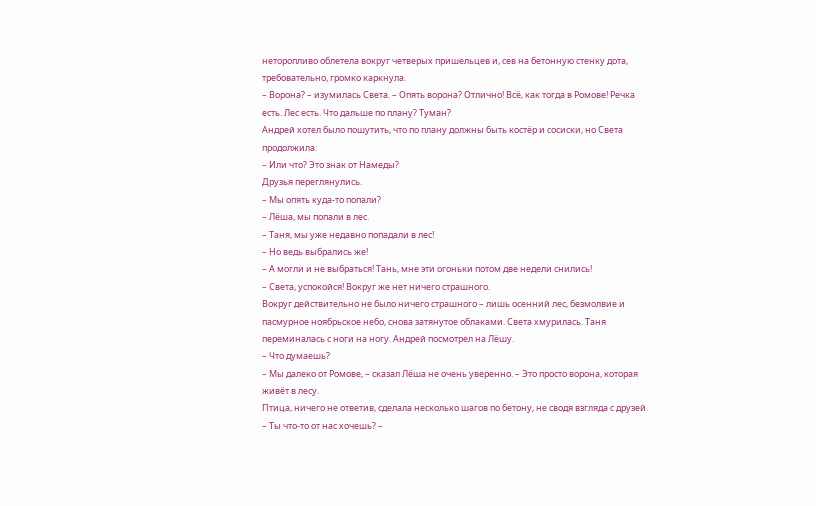неторопливо облетела вокруг четверых пришельцев и, сев на бетонную стенку дота, требовательно, громко каркнула.
– Ворона? – изумилась Света. – Опять ворона? Отлично! Всё, как тогда в Ромове! Речка есть. Лес есть. Что дальше по плану? Туман?
Андрей хотел было пошутить, что по плану должны быть костёр и сосиски, но Света продолжила:
– Или что? Это знак от Намеды?
Друзья переглянулись.
– Мы опять куда-то попали?
– Лёша, мы попали в лес.
– Таня, мы уже недавно попадали в лес!
– Но ведь выбрались же!
– А могли и не выбраться! Тань, мне эти огоньки потом две недели снились!
– Света, успокойся! Вокруг же нет ничего страшного.
Вокруг действительно не было ничего страшного – лишь осенний лес, безмолвие и пасмурное ноябрьское небо, снова затянутое облаками. Света хмурилась. Таня переминалась с ноги на ногу. Андрей посмотрел на Лёшу.
– Что думаешь?
– Мы далеко от Ромове, – сказал Лёша не очень уверенно. – Это просто ворона, которая живёт в лесу.
Птица, ничего не ответив, сделала несколько шагов по бетону, не сводя взгляда с друзей.
– Ты что-то от нас хочешь? –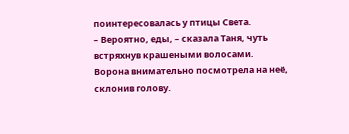поинтересовалась у птицы Света.
– Вероятно, еды, – сказала Таня, чуть встряхнув крашеными волосами.
Ворона внимательно посмотрела на неё, склонив голову.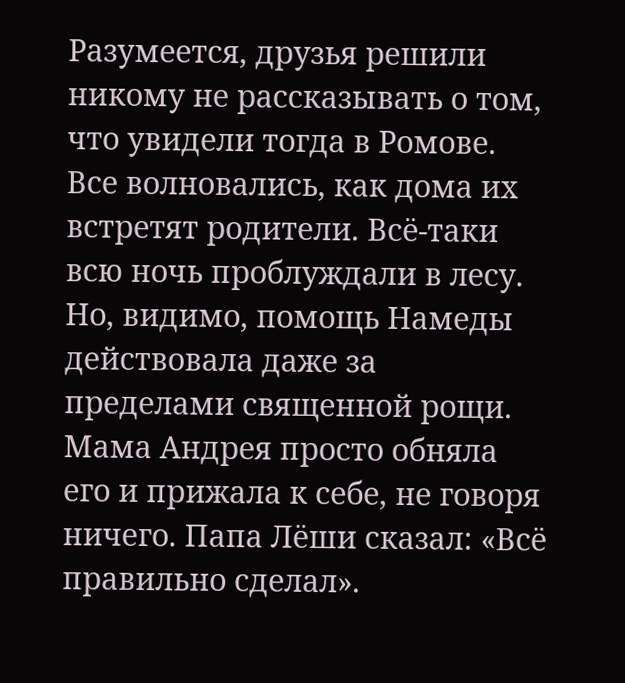Разумеется, друзья решили никому не рассказывать о том, что увидели тогда в Ромове. Все волновались, как дома их встретят родители. Всё-таки всю ночь проблуждали в лесу. Но, видимо, помощь Намеды действовала даже за пределами священной рощи. Мама Андрея просто обняла его и прижала к себе, не говоря ничего. Папа Лёши сказал: «Всё правильно сделал».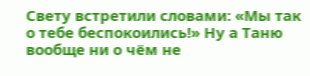Свету встретили словами: «Мы так о тебе беспокоились!» Ну а Таню вообще ни о чём не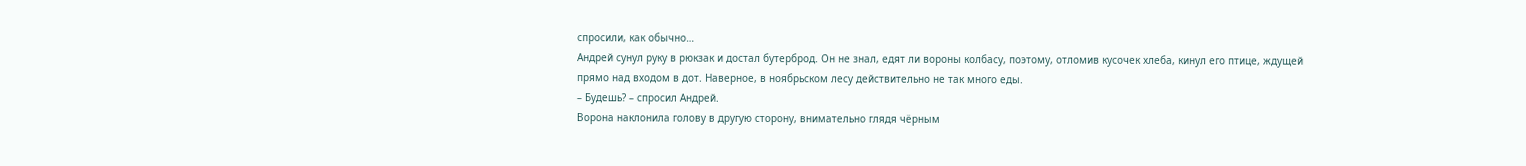спросили, как обычно…
Андрей сунул руку в рюкзак и достал бутерброд. Он не знал, едят ли вороны колбасу, поэтому, отломив кусочек хлеба, кинул его птице, ждущей прямо над входом в дот. Наверное, в ноябрьском лесу действительно не так много еды.
– Будешь? – спросил Андрей.
Ворона наклонила голову в другую сторону, внимательно глядя чёрным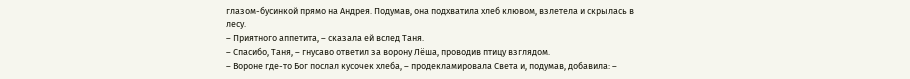глазом-бусинкой прямо на Андрея. Подумав, она подхватила хлеб клювом, взлетела и скрылась в лесу.
– Приятного аппетита, – сказала ей вслед Таня.
– Спасибо, Таня, – гнусаво ответил за ворону Лёша, проводив птицу взглядом.
– Вороне где-то Бог послал кусочек хлеба, – продекламировала Света и, подумав, добавила: –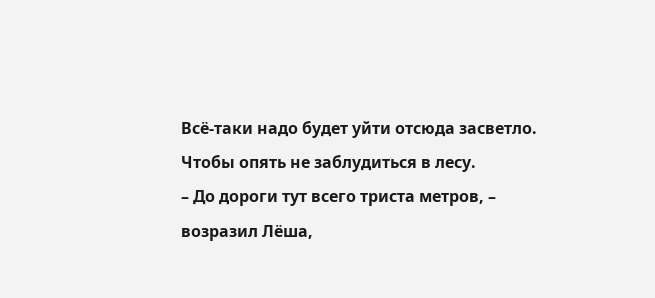Всё-таки надо будет уйти отсюда засветло. Чтобы опять не заблудиться в лесу.
– До дороги тут всего триста метров, – возразил Лёша,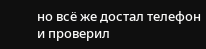но всё же достал телефон и проверил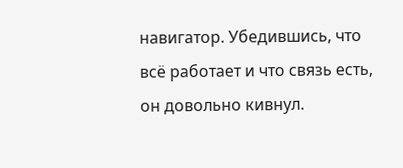навигатор. Убедившись, что всё работает и что связь есть, он довольно кивнул.